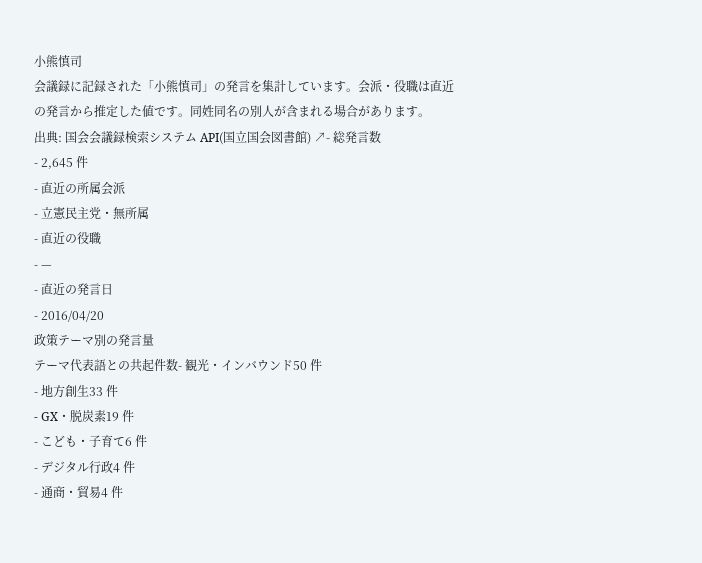小熊慎司
会議録に記録された「小熊慎司」の発言を集計しています。会派・役職は直近の発言から推定した値です。同姓同名の別人が含まれる場合があります。
出典: 国会会議録検索システム API(国立国会図書館) ↗- 総発言数
- 2,645 件
- 直近の所属会派
- 立憲民主党・無所属
- 直近の役職
- —
- 直近の発言日
- 2016/04/20
政策テーマ別の発言量
テーマ代表語との共起件数- 観光・インバウンド50 件
- 地方創生33 件
- GX・脱炭素19 件
- こども・子育て6 件
- デジタル行政4 件
- 通商・貿易4 件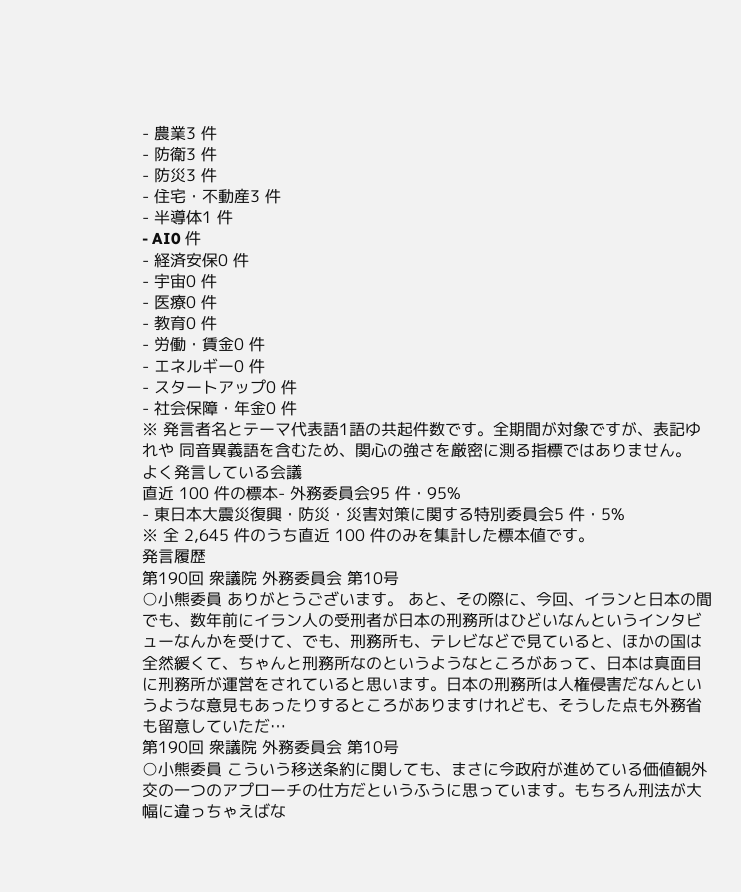- 農業3 件
- 防衛3 件
- 防災3 件
- 住宅・不動産3 件
- 半導体1 件
- AI0 件
- 経済安保0 件
- 宇宙0 件
- 医療0 件
- 教育0 件
- 労働・賃金0 件
- エネルギー0 件
- スタートアップ0 件
- 社会保障・年金0 件
※ 発言者名とテーマ代表語1語の共起件数です。全期間が対象ですが、表記ゆれや 同音異義語を含むため、関心の強さを厳密に測る指標ではありません。
よく発言している会議
直近 100 件の標本- 外務委員会95 件・95%
- 東日本大震災復興・防災・災害対策に関する特別委員会5 件・5%
※ 全 2,645 件のうち直近 100 件のみを集計した標本値です。
発言履歴
第190回 衆議院 外務委員会 第10号
○小熊委員 ありがとうございます。 あと、その際に、今回、イランと日本の間でも、数年前にイラン人の受刑者が日本の刑務所はひどいなんというインタビューなんかを受けて、でも、刑務所も、テレビなどで見ていると、ほかの国は全然緩くて、ちゃんと刑務所なのというようなところがあって、日本は真面目に刑務所が運営をされていると思います。日本の刑務所は人権侵害だなんというような意見もあったりするところがありますけれども、そうした点も外務省も留意していただ…
第190回 衆議院 外務委員会 第10号
○小熊委員 こういう移送条約に関しても、まさに今政府が進めている価値観外交の一つのアプローチの仕方だというふうに思っています。もちろん刑法が大幅に違っちゃえばな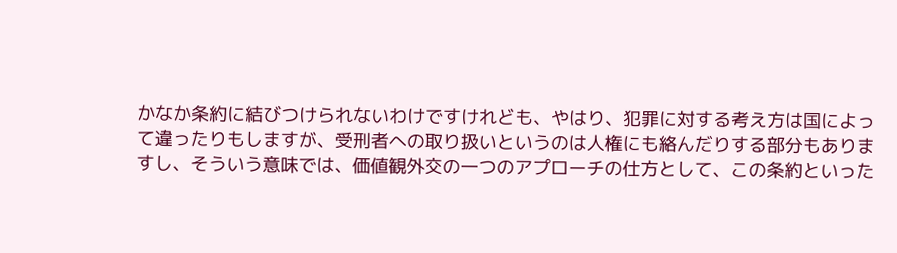かなか条約に結びつけられないわけですけれども、やはり、犯罪に対する考え方は国によって違ったりもしますが、受刑者への取り扱いというのは人権にも絡んだりする部分もありますし、そういう意味では、価値観外交の一つのアプローチの仕方として、この条約といった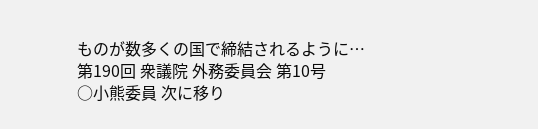ものが数多くの国で締結されるように…
第190回 衆議院 外務委員会 第10号
○小熊委員 次に移り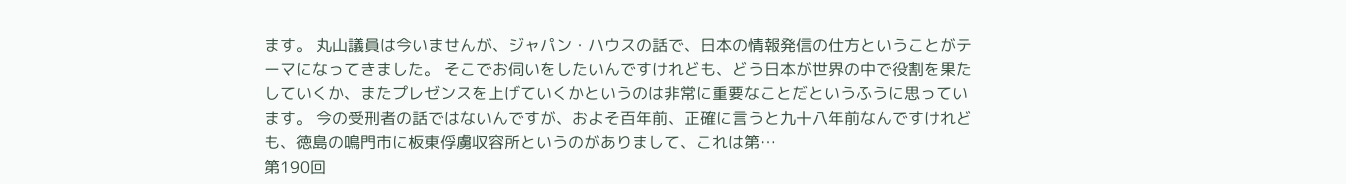ます。 丸山議員は今いませんが、ジャパン・ハウスの話で、日本の情報発信の仕方ということがテーマになってきました。 そこでお伺いをしたいんですけれども、どう日本が世界の中で役割を果たしていくか、またプレゼンスを上げていくかというのは非常に重要なことだというふうに思っています。 今の受刑者の話ではないんですが、およそ百年前、正確に言うと九十八年前なんですけれども、徳島の鳴門市に板東俘虜収容所というのがありまして、これは第…
第190回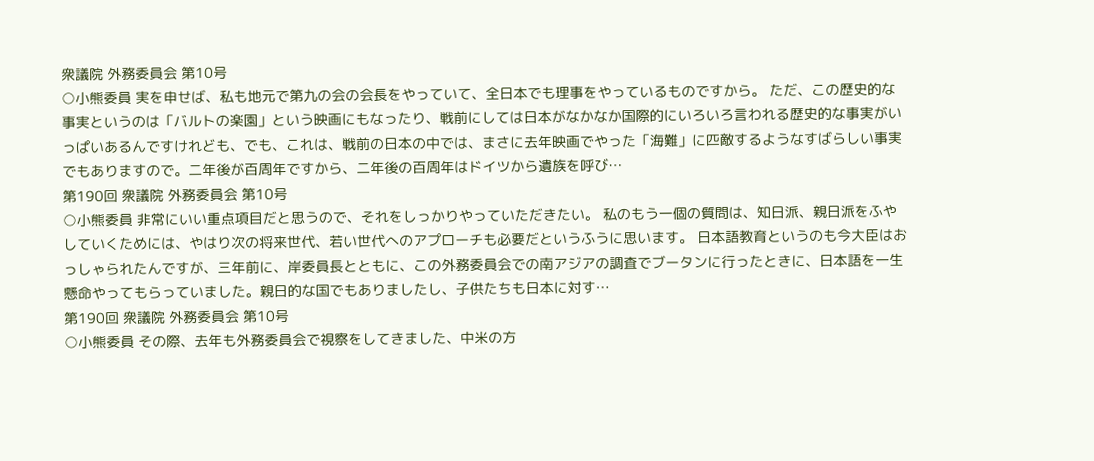衆議院 外務委員会 第10号
○小熊委員 実を申せば、私も地元で第九の会の会長をやっていて、全日本でも理事をやっているものですから。 ただ、この歴史的な事実というのは「バルトの楽園」という映画にもなったり、戦前にしては日本がなかなか国際的にいろいろ言われる歴史的な事実がいっぱいあるんですけれども、でも、これは、戦前の日本の中では、まさに去年映画でやった「海難」に匹敵するようなすばらしい事実でもありますので。二年後が百周年ですから、二年後の百周年はドイツから遺族を呼び…
第190回 衆議院 外務委員会 第10号
○小熊委員 非常にいい重点項目だと思うので、それをしっかりやっていただきたい。 私のもう一個の質問は、知日派、親日派をふやしていくためには、やはり次の将来世代、若い世代へのアプローチも必要だというふうに思います。 日本語教育というのも今大臣はおっしゃられたんですが、三年前に、岸委員長とともに、この外務委員会での南アジアの調査でブータンに行ったときに、日本語を一生懸命やってもらっていました。親日的な国でもありましたし、子供たちも日本に対す…
第190回 衆議院 外務委員会 第10号
○小熊委員 その際、去年も外務委員会で視察をしてきました、中米の方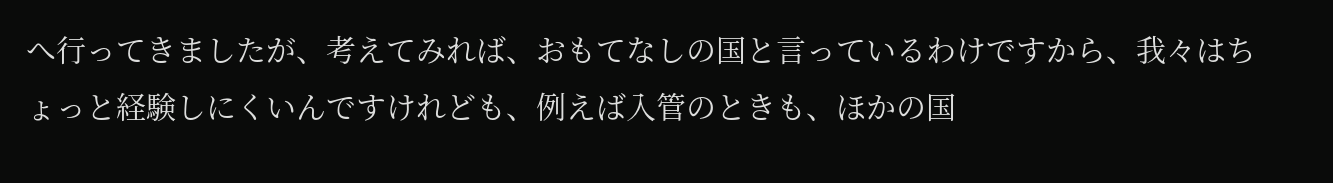へ行ってきましたが、考えてみれば、おもてなしの国と言っているわけですから、我々はちょっと経験しにくいんですけれども、例えば入管のときも、ほかの国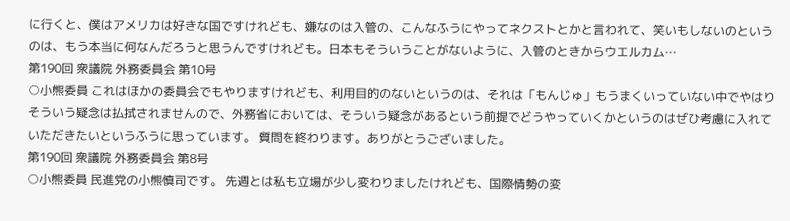に行くと、僕はアメリカは好きな国ですけれども、嫌なのは入管の、こんなふうにやってネクストとかと言われて、笑いもしないのというのは、もう本当に何なんだろうと思うんですけれども。日本もそういうことがないように、入管のときからウエルカム…
第190回 衆議院 外務委員会 第10号
○小熊委員 これはほかの委員会でもやりますけれども、利用目的のないというのは、それは「もんじゅ」もうまくいっていない中でやはりそういう疑念は払拭されませんので、外務省においては、そういう疑念があるという前提でどうやっていくかというのはぜひ考慮に入れていただきたいというふうに思っています。 質問を終わります。ありがとうございました。
第190回 衆議院 外務委員会 第8号
○小熊委員 民進党の小熊慎司です。 先週とは私も立場が少し変わりましたけれども、国際情勢の変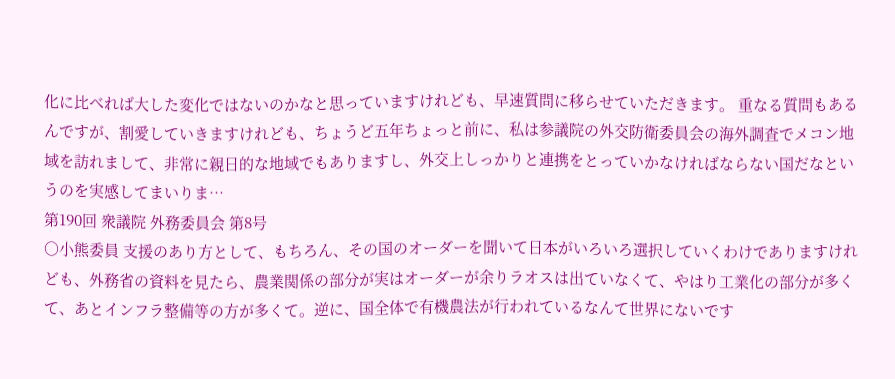化に比べれば大した変化ではないのかなと思っていますけれども、早速質問に移らせていただきます。 重なる質問もあるんですが、割愛していきますけれども、ちょうど五年ちょっと前に、私は参議院の外交防衛委員会の海外調査でメコン地域を訪れまして、非常に親日的な地域でもありますし、外交上しっかりと連携をとっていかなければならない国だなというのを実感してまいりま…
第190回 衆議院 外務委員会 第8号
○小熊委員 支援のあり方として、もちろん、その国のオーダーを聞いて日本がいろいろ選択していくわけでありますけれども、外務省の資料を見たら、農業関係の部分が実はオーダーが余りラオスは出ていなくて、やはり工業化の部分が多くて、あとインフラ整備等の方が多くて。逆に、国全体で有機農法が行われているなんて世界にないです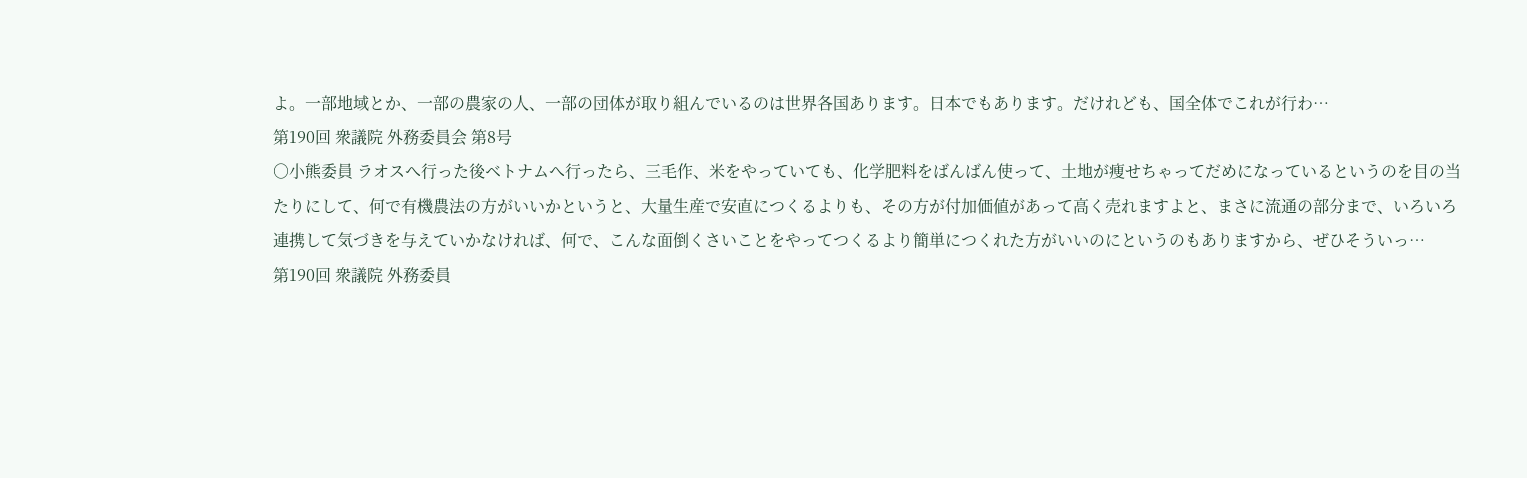よ。一部地域とか、一部の農家の人、一部の団体が取り組んでいるのは世界各国あります。日本でもあります。だけれども、国全体でこれが行わ…
第190回 衆議院 外務委員会 第8号
○小熊委員 ラオスへ行った後ベトナムへ行ったら、三毛作、米をやっていても、化学肥料をばんばん使って、土地が痩せちゃってだめになっているというのを目の当たりにして、何で有機農法の方がいいかというと、大量生産で安直につくるよりも、その方が付加価値があって高く売れますよと、まさに流通の部分まで、いろいろ連携して気づきを与えていかなければ、何で、こんな面倒くさいことをやってつくるより簡単につくれた方がいいのにというのもありますから、ぜひそういっ…
第190回 衆議院 外務委員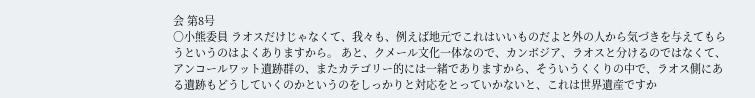会 第8号
○小熊委員 ラオスだけじゃなくて、我々も、例えば地元でこれはいいものだよと外の人から気づきを与えてもらうというのはよくありますから。 あと、クメール文化一体なので、カンボジア、ラオスと分けるのではなくて、アンコールワット遺跡群の、またカテゴリー的には一緒でありますから、そういうくくりの中で、ラオス側にある遺跡もどうしていくのかというのをしっかりと対応をとっていかないと、これは世界遺産ですか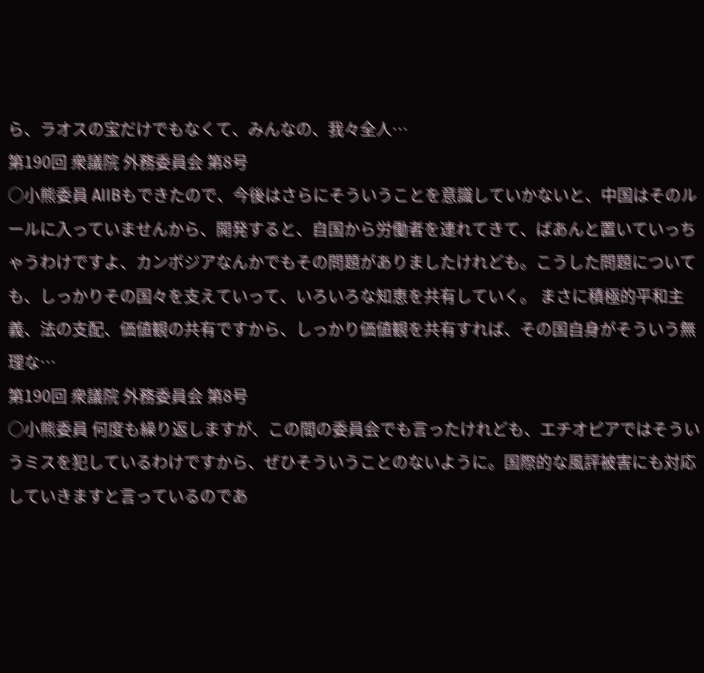ら、ラオスの宝だけでもなくて、みんなの、我々全人…
第190回 衆議院 外務委員会 第8号
○小熊委員 AIIBもできたので、今後はさらにそういうことを意識していかないと、中国はそのルールに入っていませんから、開発すると、自国から労働者を連れてきて、ばあんと置いていっちゃうわけですよ、カンボジアなんかでもその問題がありましたけれども。こうした問題についても、しっかりその国々を支えていって、いろいろな知恵を共有していく。 まさに積極的平和主義、法の支配、価値観の共有ですから、しっかり価値観を共有すれば、その国自身がそういう無理な…
第190回 衆議院 外務委員会 第8号
○小熊委員 何度も繰り返しますが、この間の委員会でも言ったけれども、エチオピアではそういうミスを犯しているわけですから、ぜひそういうことのないように。国際的な風評被害にも対応していきますと言っているのであ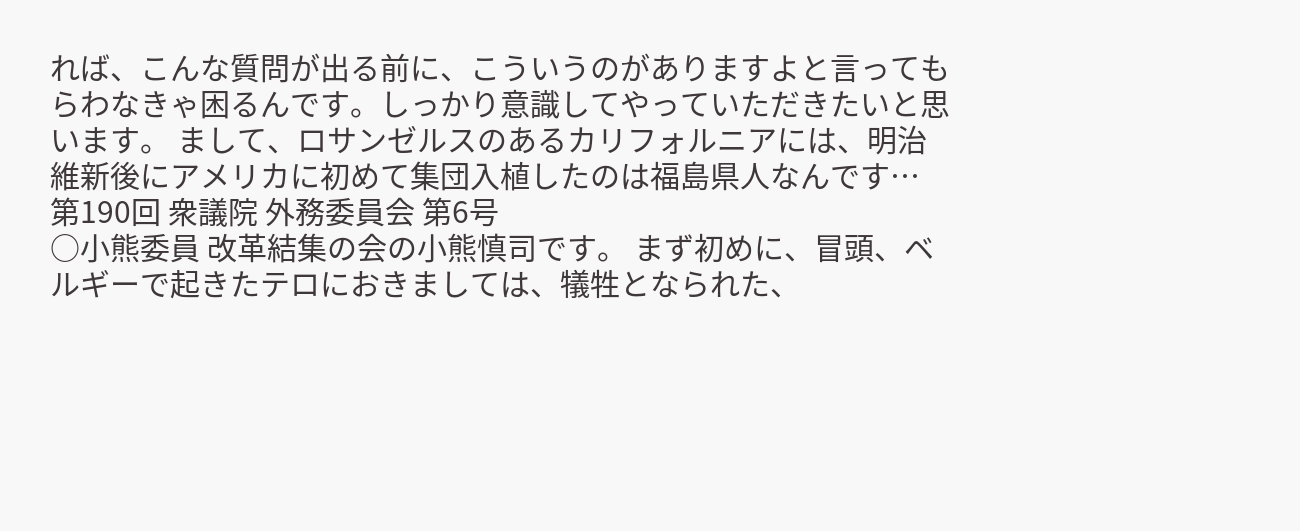れば、こんな質問が出る前に、こういうのがありますよと言ってもらわなきゃ困るんです。しっかり意識してやっていただきたいと思います。 まして、ロサンゼルスのあるカリフォルニアには、明治維新後にアメリカに初めて集団入植したのは福島県人なんです…
第190回 衆議院 外務委員会 第6号
○小熊委員 改革結集の会の小熊慎司です。 まず初めに、冒頭、ベルギーで起きたテロにおきましては、犠牲となられた、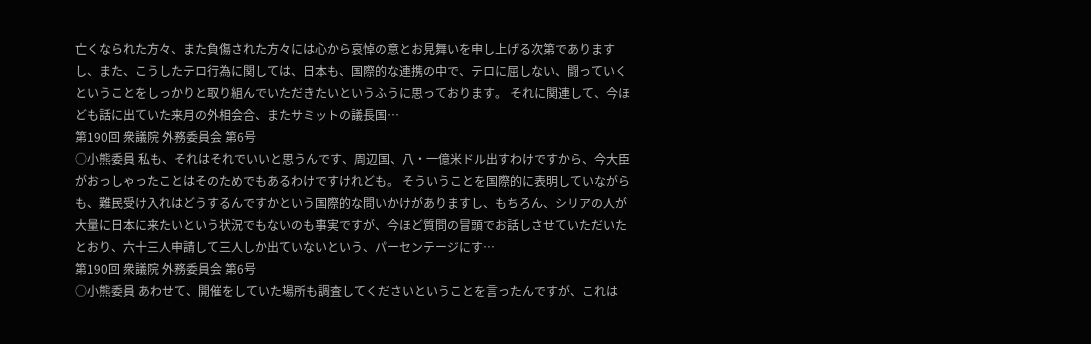亡くなられた方々、また負傷された方々には心から哀悼の意とお見舞いを申し上げる次第でありますし、また、こうしたテロ行為に関しては、日本も、国際的な連携の中で、テロに屈しない、闘っていくということをしっかりと取り組んでいただきたいというふうに思っております。 それに関連して、今ほども話に出ていた来月の外相会合、またサミットの議長国…
第190回 衆議院 外務委員会 第6号
○小熊委員 私も、それはそれでいいと思うんです、周辺国、八・一億米ドル出すわけですから、今大臣がおっしゃったことはそのためでもあるわけですけれども。 そういうことを国際的に表明していながらも、難民受け入れはどうするんですかという国際的な問いかけがありますし、もちろん、シリアの人が大量に日本に来たいという状況でもないのも事実ですが、今ほど質問の冒頭でお話しさせていただいたとおり、六十三人申請して三人しか出ていないという、パーセンテージにす…
第190回 衆議院 外務委員会 第6号
○小熊委員 あわせて、開催をしていた場所も調査してくださいということを言ったんですが、これは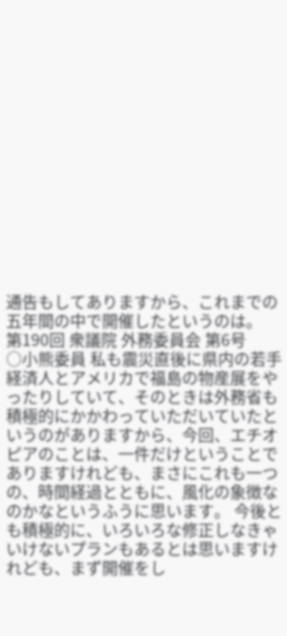通告もしてありますから、これまでの五年間の中で開催したというのは。
第190回 衆議院 外務委員会 第6号
○小熊委員 私も震災直後に県内の若手経済人とアメリカで福島の物産展をやったりしていて、そのときは外務省も積極的にかかわっていただいていたというのがありますから、今回、エチオピアのことは、一件だけということでありますけれども、まさにこれも一つの、時間経過とともに、風化の象徴なのかなというふうに思います。 今後とも積極的に、いろいろな修正しなきゃいけないプランもあるとは思いますけれども、まず開催をし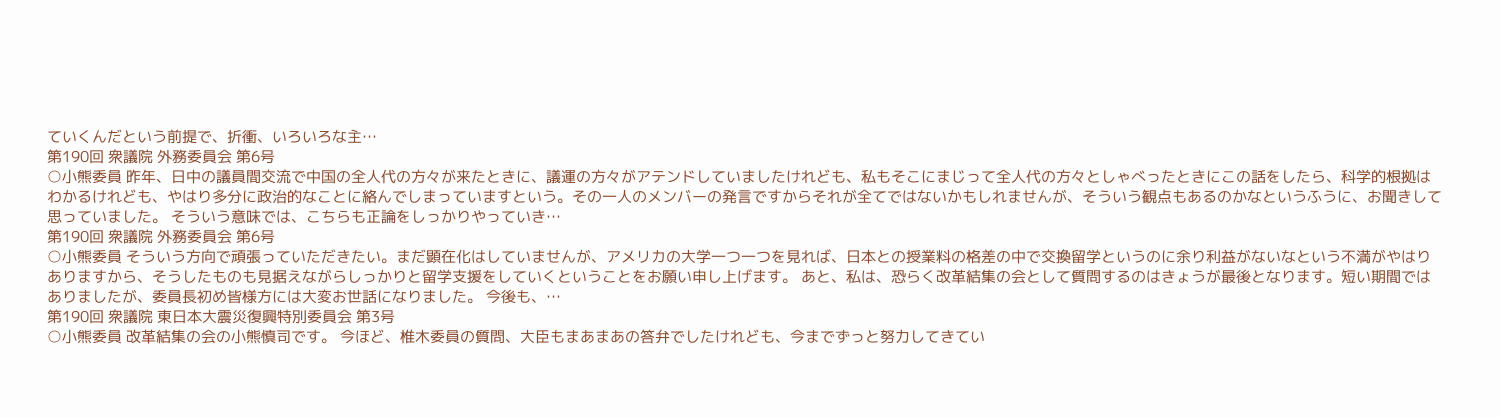ていくんだという前提で、折衝、いろいろな主…
第190回 衆議院 外務委員会 第6号
○小熊委員 昨年、日中の議員間交流で中国の全人代の方々が来たときに、議運の方々がアテンドしていましたけれども、私もそこにまじって全人代の方々としゃべったときにこの話をしたら、科学的根拠はわかるけれども、やはり多分に政治的なことに絡んでしまっていますという。その一人のメンバーの発言ですからそれが全てではないかもしれませんが、そういう観点もあるのかなというふうに、お聞きして思っていました。 そういう意味では、こちらも正論をしっかりやっていき…
第190回 衆議院 外務委員会 第6号
○小熊委員 そういう方向で頑張っていただきたい。まだ顕在化はしていませんが、アメリカの大学一つ一つを見れば、日本との授業料の格差の中で交換留学というのに余り利益がないなという不満がやはりありますから、そうしたものも見据えながらしっかりと留学支援をしていくということをお願い申し上げます。 あと、私は、恐らく改革結集の会として質問するのはきょうが最後となります。短い期間ではありましたが、委員長初め皆様方には大変お世話になりました。 今後も、…
第190回 衆議院 東日本大震災復興特別委員会 第3号
○小熊委員 改革結集の会の小熊慎司です。 今ほど、椎木委員の質問、大臣もまあまあの答弁でしたけれども、今までずっと努力してきてい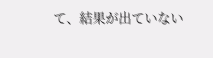て、結果が出ていない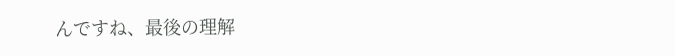んですね、最後の理解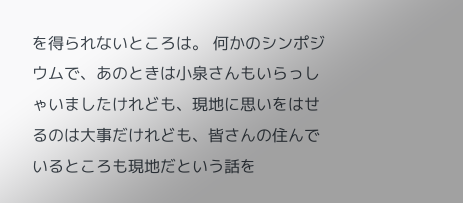を得られないところは。 何かのシンポジウムで、あのときは小泉さんもいらっしゃいましたけれども、現地に思いをはせるのは大事だけれども、皆さんの住んでいるところも現地だという話を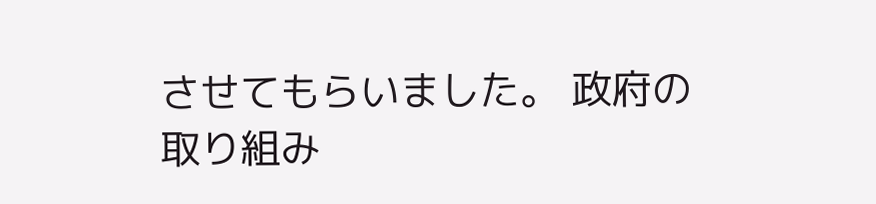させてもらいました。 政府の取り組み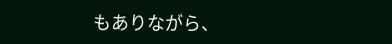もありながら、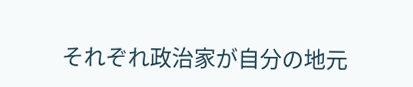それぞれ政治家が自分の地元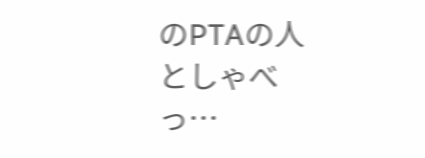のPTAの人としゃべっ…